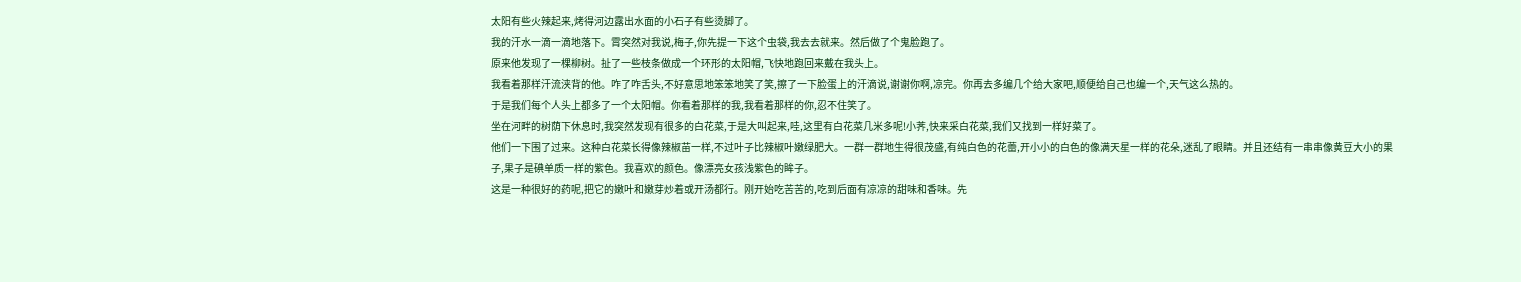太阳有些火辣起来,烤得河边露出水面的小石子有些烫脚了。
我的汗水一滴一滴地落下。霄突然对我说,梅子,你先提一下这个虫袋,我去去就来。然后做了个鬼脸跑了。
原来他发现了一棵柳树。扯了一些枝条做成一个环形的太阳帽,飞快地跑回来戴在我头上。
我看着那样汗流浃背的他。咋了咋舌头,不好意思地笨笨地笑了笑,擦了一下脸蛋上的汗滴说,谢谢你啊,凉完。你再去多编几个给大家吧,顺便给自己也编一个,天气这么热的。
于是我们每个人头上都多了一个太阳帽。你看着那样的我,我看着那样的你,忍不住笑了。
坐在河畔的树荫下休息时,我突然发现有很多的白花菜,于是大叫起来,哇,这里有白花菜几米多呢!小荠,快来采白花菜,我们又找到一样好菜了。
他们一下围了过来。这种白花菜长得像辣椒苗一样,不过叶子比辣椒叶嫩绿肥大。一群一群地生得很茂盛,有纯白色的花蕾,开小小的白色的像满天星一样的花朵,迷乱了眼睛。并且还结有一串串像黄豆大小的果子,果子是碘单质一样的紫色。我喜欢的颜色。像漂亮女孩浅紫色的眸子。
这是一种很好的药呢,把它的嫩叶和嫩芽炒着或开汤都行。刚开始吃苦苦的,吃到后面有凉凉的甜味和香味。先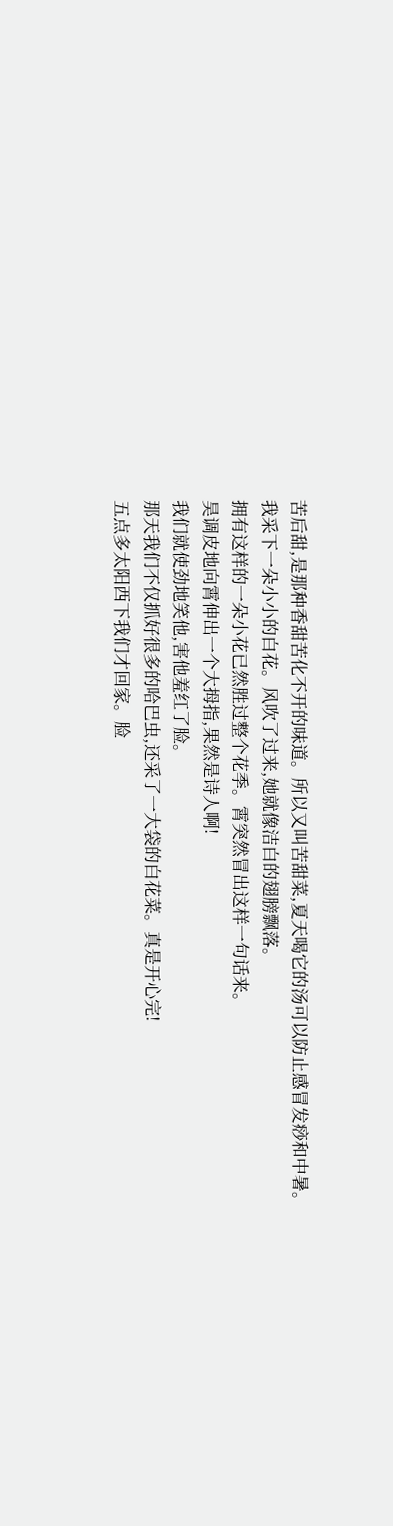苦后甜,是那种香甜苦化不开的味道。所以又叫苦甜菜,夏天喝它的汤可以防止感冒发痧和中暑。
我采下一朵小小的白花。风吹了过来,她就像洁白的翅膀飘落。
拥有这样的一朵小花已然胜过整个花季。霄突然冒出这样一句话来。
昊调皮地向霄伸出一个大拇指,果然是诗人啊!
我们就使劲地笑他,害他羞红了脸。
那天我们不仅抓好很多的哈巴虫,还采了一大袋的白花菜。真是开心完!
五点多太阳西下我们才回家。脸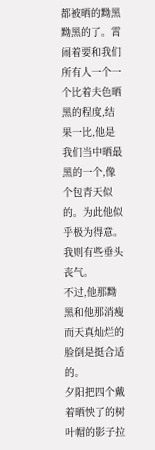都被晒的黝黑黝黑的了。霄闹着要和我们所有人一个一个比着夫色晒黑的程度,结果一比,他是我们当中晒最黑的一个,像个包青天似的。为此他似乎极为得意。我则有些垂头丧气。
不过,他那黝黑和他那消瘦而天真灿烂的脸倒是挺合适的。
夕阳把四个戴着晒怏了的树叶帽的影子拉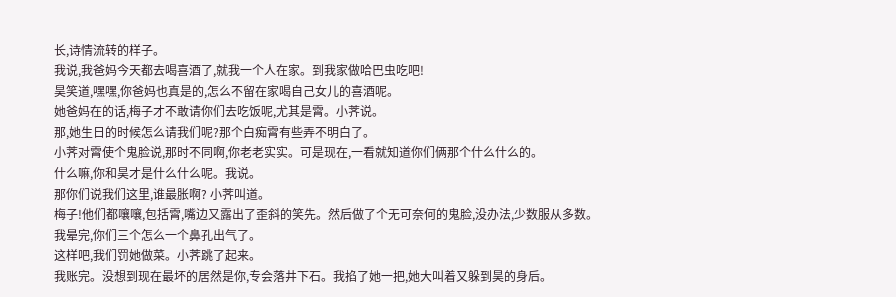长,诗情流转的样子。
我说,我爸妈今天都去喝喜酒了,就我一个人在家。到我家做哈巴虫吃吧!
昊笑道,嘿嘿,你爸妈也真是的,怎么不留在家喝自己女儿的喜酒呢。
她爸妈在的话,梅子才不敢请你们去吃饭呢,尤其是霄。小荠说。
那,她生日的时候怎么请我们呢?那个白痴霄有些弄不明白了。
小荠对霄使个鬼脸说,那时不同啊,你老老实实。可是现在,一看就知道你们俩那个什么什么的。
什么嘛,你和昊才是什么什么呢。我说。
那你们说我们这里,谁最胀啊? 小荠叫道。
梅子!他们都嚷嚷,包括霄,嘴边又露出了歪斜的笑先。然后做了个无可奈何的鬼脸,没办法,少数服从多数。
我晕完,你们三个怎么一个鼻孔出气了。
这样吧,我们罚她做菜。小荠跳了起来。
我账完。没想到现在最坏的居然是你,专会落井下石。我掐了她一把,她大叫着又躲到昊的身后。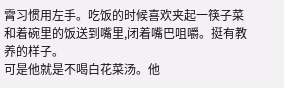霄习惯用左手。吃饭的时候喜欢夹起一筷子菜和着碗里的饭送到嘴里,闭着嘴巴咀嚼。挺有教养的样子。
可是他就是不喝白花菜汤。他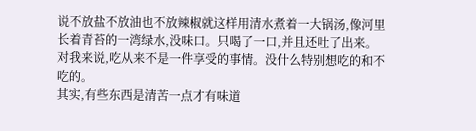说不放盐不放油也不放辣椒就这样用清水煮着一大锅汤,像河里长着青苔的一湾绿水,没味口。只喝了一口,并且还吐了出来。
对我来说,吃从来不是一件享受的事情。没什么特别想吃的和不吃的。
其实,有些东西是清苦一点才有味道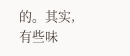的。其实,有些味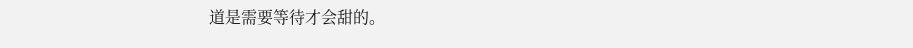道是需要等待才会甜的。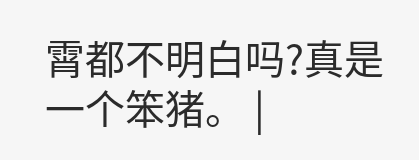霄都不明白吗?真是一个笨猪。 |